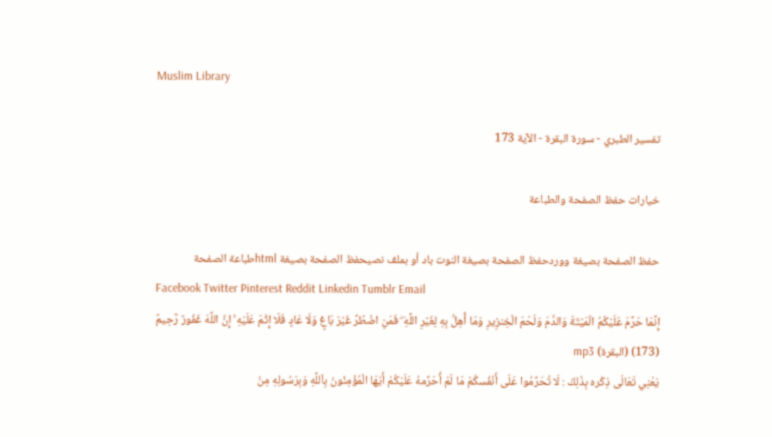Muslim Library

تفسير الطبري - سورة البقرة - الآية 173

خيارات حفظ الصفحة والطباعة

حفظ الصفحة بصيغة ووردحفظ الصفحة بصيغة النوت باد أو بملف نصيحفظ الصفحة بصيغة htmlطباعة الصفحة
Facebook Twitter Pinterest Reddit Linkedin Tumblr Email
إِنَّمَا حَرَّمَ عَلَيْكُمُ الْمَيْتَةَ وَالدَّمَ وَلَحْمَ الْخِنزِيرِ وَمَا أُهِلَّ بِهِ لِغَيْرِ اللَّهِ ۖ فَمَنِ اضْطُرَّ غَيْرَ بَاغٍ وَلَا عَادٍ فَلَا إِثْمَ عَلَيْهِ ۚ إِنَّ اللَّهَ غَفُورٌ رَّحِيمٌ (173) (البقرة) mp3
يَعْنِي تَعَالَى ذِكْره بِذَلِكَ : لَا تُحَرِّمُوا عَلَى أَنْفُسكُمْ مَا لَمْ أُحَرِّمهُ عَلَيْكُمْ أَيّهَا الْمُؤْمِنُونَ بِاَللَّهِ وَبِرَسُولِهِ مِنْ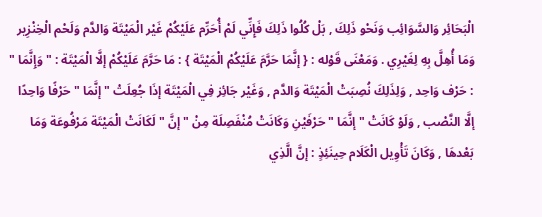الْبَحَائِر وَالسَّوَائِب وَنَحْو ذَلِكَ , بَلْ كُلُوا ذَلِكَ فَإِنِّي لَمْ أُحَرِّم عَلَيْكُمْ غَيْر الْمَيْتَة وَالدَّم وَلَحْم الْخِنْزِير وَمَا أُهِلَّ بِهِ لِغَيْرِي . وَمَعْنَى قَوْله : { إنَّمَا حَرَّمَ عَلَيْكُمْ الْمَيْتَة } : مَا حَرَّمَ عَلَيْكُمْ إلَّا الْمَيْتَة : " وَإِنَّمَا " : حَرْف وَاحِد , وَلِذَلِكَ نُصِبَتْ الْمَيْتَة وَالدَّم , وَغَيْر جَائِز فِي الْمَيْتَة إذَا جُعِلَتْ " إنَّمَا " حَرْفًا وَاحِدًا إلَّا النَّصْب , وَلَوْ كَانَتْ " إنَّمَا " حَرْفَيْنِ وَكَانَتْ مُنْفَصِلَة مِنْ " إنَّ " لَكَانَتْ الْمَيْتَة مَرْفُوعَة وَمَا بَعْدهَا , وَكَانَ تَأْوِيل الْكَلَام حِينَئِذٍ : إنَّ الَّذِي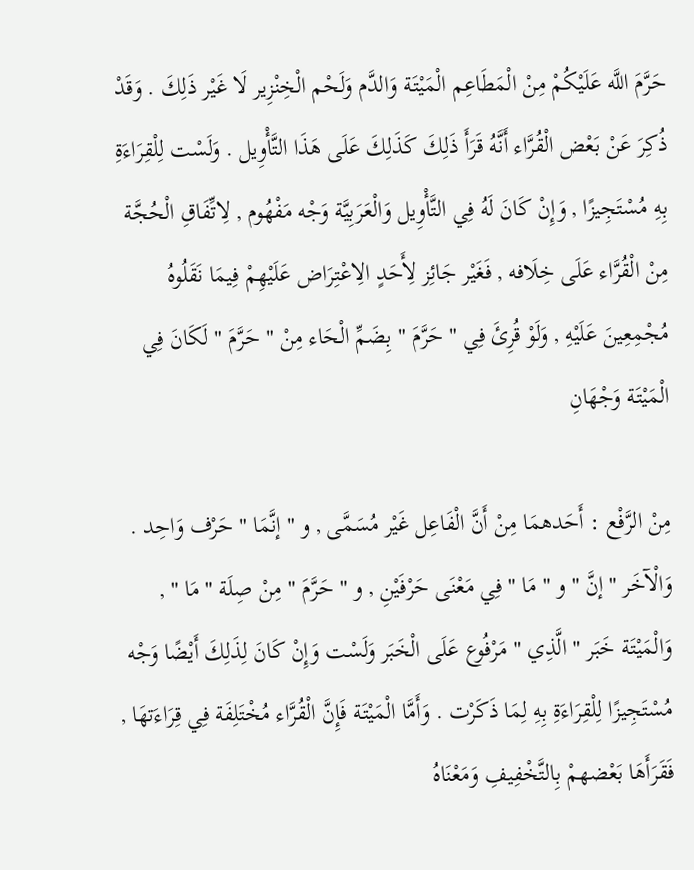حَرَّمَ اللَّه عَلَيْكُمْ مِنْ الْمَطَاعِم الْمَيْتَة وَالدَّم وَلَحْم الْخِنْزِير لَا غَيْر ذَلِكَ . وَقَدْ ذُكِرَ عَنْ بَعْض الْقُرَّاء أَنَّهُ قَرَأَ ذَلِكَ كَذَلِكَ عَلَى هَذَا التَّأْوِيل . وَلَسْت لِلْقِرَاءَةِ بِهِ مُسْتَجِيزًا , وَإِنْ كَانَ لَهُ فِي التَّأْوِيل وَالْعَرَبِيَّة وَجْه مَفْهُوم , لِاتِّفَاقِ الْحُجَّة مِنْ الْقُرَّاء عَلَى خِلَافه , فَغَيْر جَائِز لِأَحَدٍ الِاعْتِرَاض عَلَيْهِمْ فِيمَا نَقَلُوهُ مُجْمِعِينَ عَلَيْهِ , وَلَوْ قُرِئَ فِي " حَرَّمَ " بِضَمِّ الْحَاء مِنْ " حَرَّمَ " لَكَانَ فِي الْمَيْتَة وَجْهَانِ

مِنْ الرَّفْع : أَحَدهمَا مِنْ أَنَّ الْفَاعِل غَيْر مُسَمَّى , و " إنَّمَا " حَرْف وَاحِد . وَالْآخَر " إنَّ " و " مَا " فِي مَعْنَى حَرْفَيْنِ , و " حَرَّمَ " مِنْ صِلَة " مَا " , وَالْمَيْتَة خَبَر " الَّذِي " مَرْفُوع عَلَى الْخَبَر وَلَسْت وَإِنْ كَانَ لِذَلِكَ أَيْضًا وَجْه مُسْتَجِيزًا لِلْقِرَاءَةِ بِهِ لِمَا ذَكَرْت . وَأَمَّا الْمَيْتَة فَإِنَّ الْقُرَّاء مُخْتَلِفَة فِي قِرَاءَتهَا , فَقَرَأَهَا بَعْضهمْ بِالتَّخْفِيفِ وَمَعْنَاهُ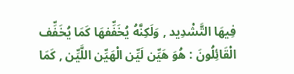فِيهَا التَّشْدِيد , وَلَكِنَّهُ يُخَفِّفهَا كَمَا يُخَفِّف الْقَائِلُونَ : هُوَ هَيِّن لَيِّن الْهَيِّن اللَّيِّن , كَمَا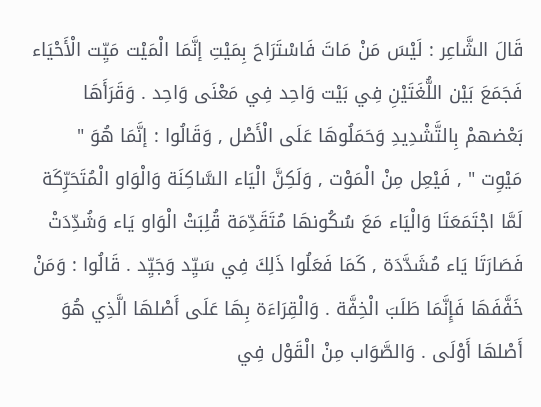قَالَ الشَّاعِر : لَيْسَ مَنْ مَاتَ فَاسْتَرَاحَ بِمَيْتِ إنَّمَا الْمَيْت مَيِّت الْأَحْيَاء فَجَمَعَ بَيْن اللُّغَتَيْنِ فِي بَيْت وَاحِد فِي مَعْنَى وَاحِد . وَقَرَأَهَا بَعْضهمْ بِالتَّشْدِيدِ وَحَمَلُوهَا عَلَى الْأَصْل , وَقَالُوا : إنَّمَا هُوَ " مَيْوِت " , فَيْعِل مِنْ الْمَوْت , وَلَكِنَّ الْيَاء السَّاكِنَة وَالْوَاو الْمُتَحَرِّكَة لَمَّا اجْتَمَعَتَا وَالْيَاء مَعَ سُكُونهَا مُتَقَدِّمَة قُلِبَتْ الْوَاو يَاء وَشُدِّدَتْ فَصَارَتَا يَاء مُشَدَّدَة , كَمَا فَعَلُوا ذَلِكَ فِي سَيِّد وَجَيِّد . قَالُوا : وَمَنْ خَفَّفَهَا فَإِنَّمَا طَلَبَ الْخِفَّة . وَالْقِرَاءَة بِهَا عَلَى أَصْلهَا الَّذِي هُوَ أَصْلهَا أَوْلَى . وَالصَّوَاب مِنْ الْقَوْل فِي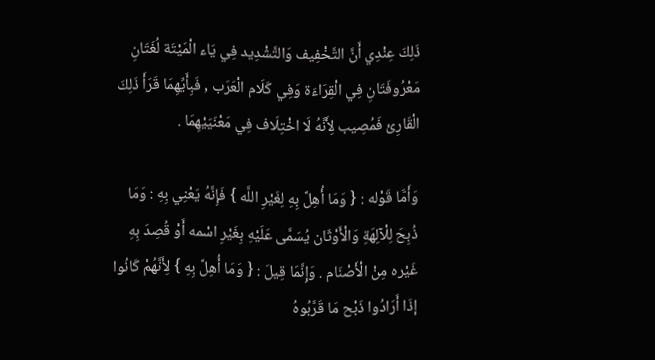ذَلِكَ عِنْدِي أَنَّ التَّخْفِيف وَالتَّشْدِيد فِي يَاء الْمَيْتَة لُغَتَانِ مَعْرُوفَتَانِ فِي الْقِرَاءَة وَفِي كَلَام الْعَرَب , فَبِأَيِّهِمَا قَرَأَ ذَلِكَ الْقَارِئ فَمُصِيب لِأَنَّهُ لَا اخْتِلَاف فِي مَعْنَيَيْهِمَا .

وَأَمَّا قَوْله : { وَمَا أُهِلَّ بِهِ لِغَيْرِ اللَّه } فَإِنَّهُ يَعْنِي بِهِ : وَمَا ذُبِحَ لِلْآلِهَةِ وَالْأَوْثَان يُسَمَّى عَلَيْهِ بِغَيْرِ اسْمه أَوْ قُصِدَ بِهِ غَيْره مِنْ الْأَصْنَام . وَإِنَّمَا قِيلَ : { وَمَا أُهِلَّ بِهِ } لِأَنَّهُمْ كَانُوا إذَا أَرَادُوا ذَبْح مَا قَرَّبُوهُ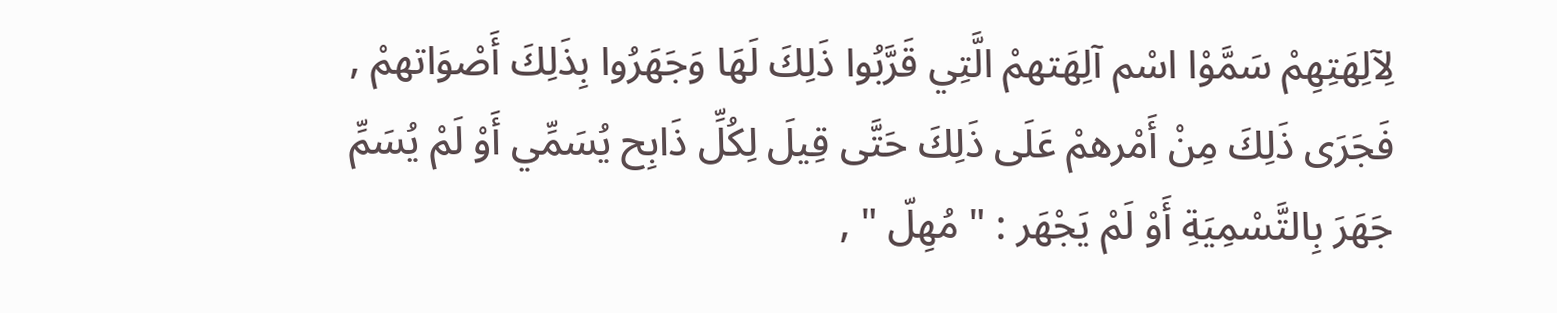لِآلِهَتِهِمْ سَمَّوْا اسْم آلِهَتهمْ الَّتِي قَرَّبُوا ذَلِكَ لَهَا وَجَهَرُوا بِذَلِكَ أَصْوَاتهمْ , فَجَرَى ذَلِكَ مِنْ أَمْرهمْ عَلَى ذَلِكَ حَتَّى قِيلَ لِكُلِّ ذَابِح يُسَمِّي أَوْ لَمْ يُسَمِّ جَهَرَ بِالتَّسْمِيَةِ أَوْ لَمْ يَجْهَر : " مُهِلّ " ,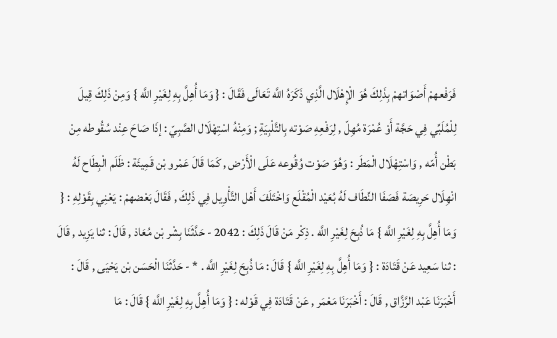فَرَفْعهمْ أَصْوَاتهمْ بِذَلِكَ هُوَ الْإِهْلَال الَّذِي ذَكَرَهُ اللَّه تَعَالَى فَقَالَ : { وَمَا أُهِلَّ بِهِ لِغَيْرِ اللَّه } وَمِنْ ذَلِكَ قِيلَ لِلْمُلَبِّي فِي حَجَّة أَوْ عُمْرَة مُهِلّ , لِرَفْعِهِ صَوْته بِالتَّلْبِيَةِ ; وَمِنْهُ اسْتِهْلَال الصَّبِيّ : إذَا صَاحَ عِنْد سُقُوطه مِنْ بَطْن أُمّه , وَاسْتِهْلَال الْمَطَر : وَهُوَ صَوْت وُقُوعه عَلَى الْأَرْض , كَمَا قَالَ عَمْرو بْن قَمِيئَة : ظَلَم الْبِطَاح لَهُ انْهِلَال حَرِيصَة فَصَفَا النِّطَاف لَهُ بُعَيْد الْمُقْلَع وَاخْتَلَفَ أَهْل التَّأْوِيل فِي ذَلِكَ , فَقَالَ بَعْضهمْ : يَعْنِي بِقَوْلِهِ : { وَمَا أُهِلَّ بِهِ لِغَيْرِ اللَّه } مَا ذُبِحَ لِغَيْرِ اللَّه . ذِكْر مَنْ قَالَ ذَلِكَ : 2042 - حَدَّثَنَا بِشْر بْن مُعَاذ , قَالَ : ثنا يَزِيد , قَالَ : ثنا سَعِيد عَنْ قَتَادَة : { وَمَا أُهِلَّ بِهِ لِغَيْرِ اللَّه } قَالَ : مَا ذُبِحَ لِغَيْرِ اللَّه . * - حَدَّثَنَا الْحَسَن بْن يَحْيَى , قَالَ : أَخْبَرَنَا عَبْد الرَّزَّاق , قَالَ : أَخْبَرَنَا مَعْمَر , عَنْ قَتَادَة فِي قَوْله : { وَمَا أُهِلَّ بِهِ لِغَيْرِ اللَّه } قَالَ : مَا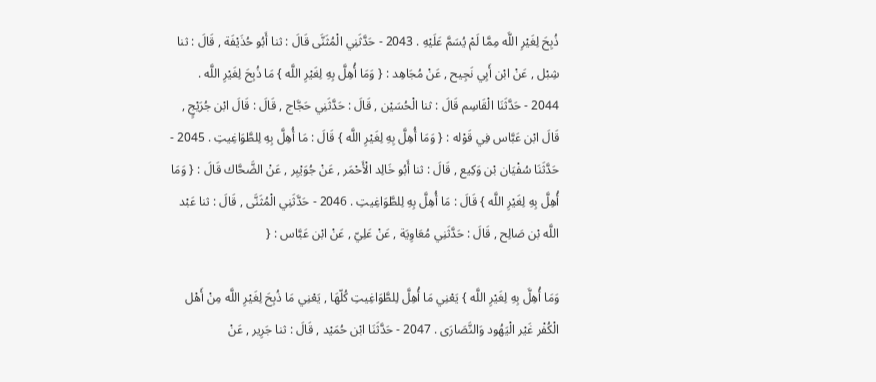ذُبِحَ لِغَيْرِ اللَّه مِمَّا لَمْ يُسَمَّ عَلَيْهِ . 2043 - حَدَّثَنِي الْمُثَنَّى قَالَ : ثنا أَبُو حُذَيْفَة , قَالَ : ثنا شِبْل , عَنْ ابْن أَبِي نَجِيح , عَنْ مُجَاهِد : { وَمَا أُهِلَّ بِهِ لِغَيْرِ اللَّه } مَا ذُبِحَ لِغَيْرِ اللَّه . 2044 - حَدَّثَنَا الْقَاسِم قَالَ : ثنا الْحُسَيْن , قَالَ : حَدَّثَنِي حَجَّاج , قَالَ : قَالَ ابْن جُرَيْجٍ , قَالَ ابْن عَبَّاس فِي قَوْله : { وَمَا أُهِلَّ بِهِ لِغَيْرِ اللَّه } قَالَ : مَا أُهِلَّ بِهِ لِلطَّوَاغِيتِ . 2045 - حَدَّثَنَا سُفْيَان بْن وَكِيع , قَالَ : ثنا أَبُو خَالِد الْأَحْمَر , عَنْ جُوَيْبِر , عَنْ الضَّحَّاك قَالَ : { وَمَا أُهِلَّ بِهِ لِغَيْرِ اللَّه } قَالَ : مَا أُهِلَّ بِهِ لِلطَّوَاغِيتِ . 2046 - حَدَّثَنِي الْمُثَنَّى , قَالَ : ثنا عَبْد اللَّه بْن صَالِح , قَالَ : حَدَّثَنِي مُعَاوِيَة , عَنْ عَلِيّ , عَنْ ابْن عَبَّاس : {

وَمَا أُهِلَّ بِهِ لِغَيْرِ اللَّه } يَعْنِي مَا أُهِلَّ لِلطَّوَاغِيتِ كُلّهَا , يَعْنِي مَا ذُبِحَ لِغَيْرِ اللَّه مِنْ أَهْل الْكُفْر غَيْر الْيَهُود وَالنَّصَارَى . 2047 - حَدَّثَنَا ابْن حُمَيْد , قَالَ : ثنا جَرِير , عَنْ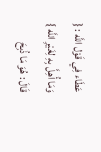عَطَاء فِي قَوْل اللَّه : { وَمَا أُهِلَّ بِهِ لِغَيْرِ اللَّه } قَالَ : هُوَ مَا ذُبِحَ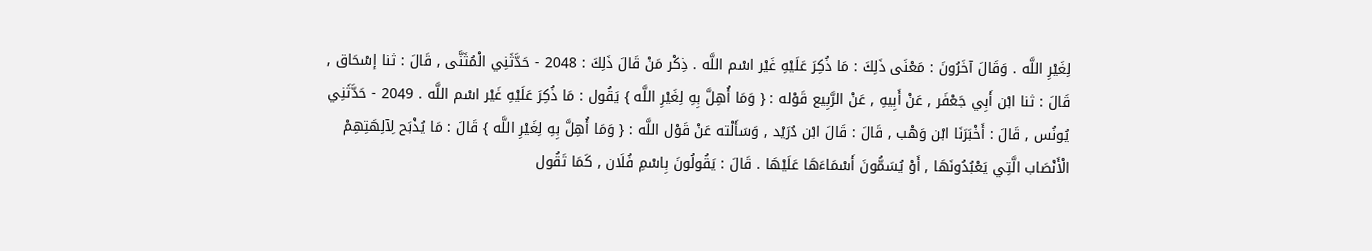لِغَيْرِ اللَّه . وَقَالَ آخَرُونَ : مَعْنَى ذَلِكَ : مَا ذُكِرَ عَلَيْهِ غَيْر اسْم اللَّه . ذِكْر مَنْ قَالَ ذَلِكَ : 2048 - حَدَّثَنِي الْمُثَنَّى , قَالَ : ثنا إسْحَاق , قَالَ : ثنا ابْن أَبِي جَعْفَر , عَنْ أَبِيهِ , عَنْ الرَّبِيع قَوْله : { وَمَا أُهِلَّ بِهِ لِغَيْرِ اللَّه } يَقُول : مَا ذُكِرَ عَلَيْهِ غَيْر اسْم اللَّه . 2049 - حَدَّثَنِي يُونُس , قَالَ : أَخْبَرَنَا ابْن وَهْب , قَالَ : قَالَ ابْن دُرَيْد , وَسَأَلْته عَنْ قَوْل اللَّه : { وَمَا أُهِلَّ بِهِ لِغَيْرِ اللَّه } قَالَ : مَا يُذْبَح لِآلِهَتِهِمْ الْأَنْصَاب الَّتِي يَعْبُدُونَهَا , أَوْ يُسَمُّونَ أَسْمَاءَهَا عَلَيْهَا . قَالَ : يَقُولُونَ بِاسْمِ فُلَان , كَمَا تَقُول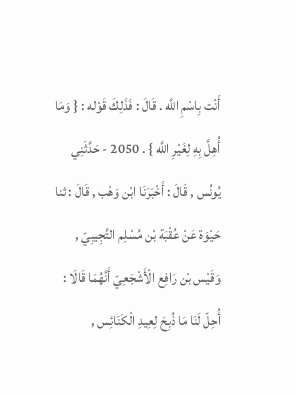أَنْت بِاسْمِ اللَّه . قَالَ : فَذَلِكَ قَوْله : { وَمَا أُهِلَّ بِهِ لِغَيْرِ اللَّه } . 2050 - حَدَّثَنِي يُونُس , قَالَ : أَخْبَرَنَا ابْن وَهْب , قَالَ : ثنا حَيْوَة عَنْ عُقْبَة بْن مُسْلِم التَّجِيبِيّ , وَقَيْس بْن رَافِع الْأَشْجَعِيّ أَنَّهُمَا قَالَا : أُحِلّ لَنَا مَا ذُبِحَ لِعِيدِ الْكَنَائِس ,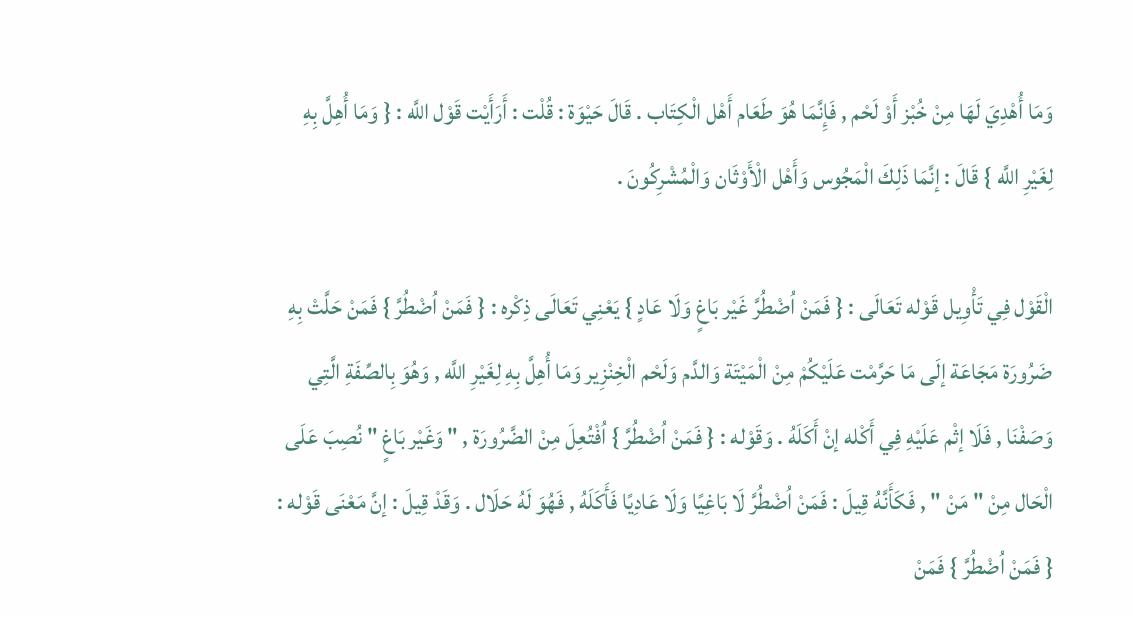وَمَا أُهْدِيَ لَهَا مِنْ خُبْز أَوْ لَحْم , فَإِنَّمَا هُوَ طَعَام أَهْل الْكِتَاب . قَالَ حَيْوَة : قُلْت : أَرَأَيْت قَوْل اللَّه : { وَمَا أُهِلَّ بِهِ لِغَيْرِ اللَّه } قَالَ : إنَّمَا ذَلِكَ الْمَجُوس وَأَهْل الْأَوْثَان وَالْمُشْرِكُونَ .

الْقَوْل فِي تَأْوِيل قَوْله تَعَالَى : { فَمَنْ اُضْطُرَّ غَيْر بَاغٍ وَلَا عَادٍ } يَعْنِي تَعَالَى ذِكْره : { فَمَنْ اُضْطُرَّ } فَمَنْ حَلَّتْ بِهِ ضَرُورَة مَجَاعَة إلَى مَا حَرَّمْت عَلَيْكُمْ مِنْ الْمَيْتَة وَالدَّم وَلَحْم الْخِنْزِير وَمَا أُهِلَّ بِهِ لِغَيْرِ اللَّه , وَهُوَ بِالصِّفَةِ الَّتِي وَصَفْنَا , فَلَا إثْم عَلَيْهِ فِي أَكْله إنْ أَكَلَهُ . وَقَوْله : { فَمَنْ اُضْطُرَّ } اُفْتُعِلَ مِنْ الضَّرُورَة , " وَغَيْر بَاغٍ " نُصِبَ عَلَى الْحَال مِنْ " مَنْ " , فَكَأَنَّهُ قِيلَ : فَمَنْ اُضْطُرَّ لَا بَاغِيًا وَلَا عَادِيًا فَأَكَلَهُ , فَهُوَ لَهُ حَلَال . وَقَدْ قِيلَ : إنَّ مَعْنَى قَوْله : { فَمَنْ اُضْطُرَّ } فَمَنْ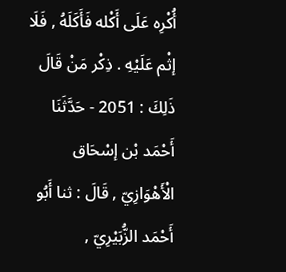أُكْرِه عَلَى أَكْله فَأَكَلَهُ , فَلَا إثْم عَلَيْهِ . ذِكْر مَنْ قَالَ ذَلِكَ : 2051 - حَدَّثَنَا أَحْمَد بْن إسْحَاق الْأَهْوَازِيّ , قَالَ : ثنا أَبُو أَحْمَد الزُّبَيْرِيّ ,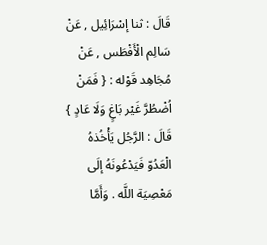قَالَ : ثنا إسْرَائِيل , عَنْ سَالِم الْأَفْطَس , عَنْ مُجَاهِد قَوْله : { فَمَنْ اُضْطُرَّ غَيْر بَاغٍ وَلَا عَادٍ } قَالَ : الرَّجُل يَأْخُذهُ الْعَدُوّ فَيَدْعُونَهُ إلَى مَعْصِيَة اللَّه . وَأَمَّا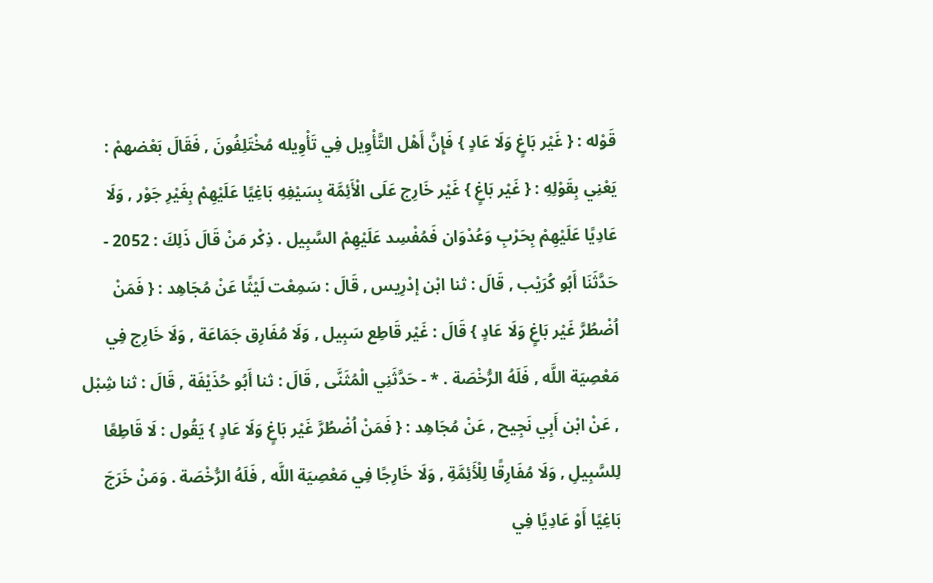قَوْله : { غَيْر بَاغٍ وَلَا عَادٍ } فَإِنَّ أَهْل التَّأْوِيل فِي تَأْوِيله مُخْتَلِفُونَ , فَقَالَ بَعْضهمْ : يَعْنِي بِقَوْلِهِ : { غَيْر بَاغٍ } غَيْر خَارِج عَلَى الْأَئِمَّة بِسَيْفِهِ بَاغِيًا عَلَيْهِمْ بِغَيْرِ جَوْر , وَلَا عَادِيًا عَلَيْهِمْ بِحَرْبِ وَعُدْوَان فَمُفْسِد عَلَيْهِمْ السَّبِيل . ذِكْر مَنْ قَالَ ذَلِكَ : 2052 - حَدَّثَنَا أَبُو كُرَيْب , قَالَ : ثنا ابْن إدْرِيس , قَالَ : سَمِعْت لَيْثًا عَنْ مُجَاهِد : { فَمَنْ اُضْطُرَّ غَيْر بَاغٍ وَلَا عَادٍ } قَالَ : غَيْر قَاطِع سَبِيل , وَلَا مُفَارِق جَمَاعَة , وَلَا خَارِج فِي مَعْصِيَة اللَّه , فَلَهُ الرُّخْصَة . * - حَدَّثَنِي الْمُثَنَّى , قَالَ : ثنا أَبُو حُذَيْفَة , قَالَ : ثنا شِبْل , عَنْ ابْن أَبِي نَجِيح , عَنْ مُجَاهِد : { فَمَنْ اُضْطُرَّ غَيْر بَاغٍ وَلَا عَادٍ } يَقُول : لَا قَاطِعًا لِلسَّبِيلِ , وَلَا مُفَارِقًا لِلْأَئِمَّةِ , وَلَا خَارِجًا فِي مَعْصِيَة اللَّه , فَلَهُ الرُّخْصَة . وَمَنْ خَرَجَ بَاغِيًا أَوْ عَادِيًا فِي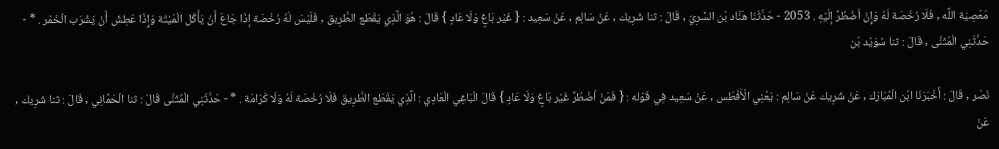مَعْصِيَة اللَّه , فَلَا رُخْصَة لَهُ وَإِنْ اُضْطُرَّ إلَيْهِ . 2053 - حَدَّثَنَا هَنَّاد بْن السَّرِيّ , قَالَ : ثنا شَرِيك , عَنْ سَالِم , عَنْ سَعِيد : { غَيْر بَاغٍ وَلَا عَادٍ } قَالَ : هُوَ الَّذِي يَقْطَع الطَّرِيق , فَلَيْسَ لَهُ رُخْصَة إذَا جَاعَ أَنْ يَأْكُل الْمَيْتَة وَإِذَا عَطِشَ أَنْ يَشْرَب الْخَمْر . * - حَدَّثَنِي الْمُثَنَّى , قَالَ : ثنا سُوَيْد بْن

نَصْر , قَالَ : أَخْبَرَنَا ابْن الْمُبَارَك , عَنْ شَرِيك عَنْ سَالِم : يَعْنِي الْأَفْطَس , عَنْ سَعِيد فِي قَوْله : { فَمَنْ اُضْطُرَّ غَيْر بَاغٍ وَلَا عَادٍ } قَالَ الْبَاغِي الْعَادِي : الَّذِي يَقْطَع الطَّرِيق فَلَا رُخْصَة لَهُ وَلَا كَرَامَة . * - حَدَّثَنِي الْمُثَنَّى قَالَ : ثنا الْحَمَّانِي , قَالَ : ثنا شَرِيك , عَنْ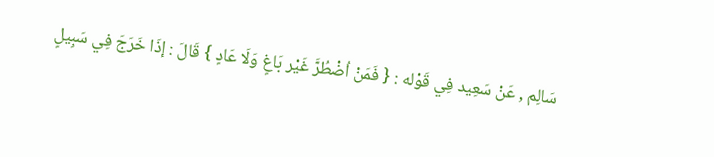سَالِم , عَنْ سَعِيد فِي قَوْله : { فَمَنْ اُضْطُرَّ غَيْر بَاغٍ وَلَا عَادٍ } قَالَ : إذَا خَرَجَ فِي سَبِيلٍ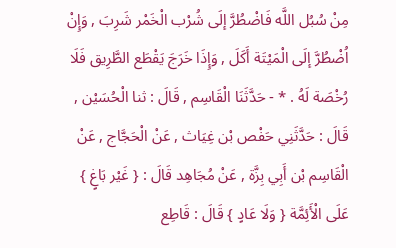مِنْ سُبُل اللَّه فَاضْطُرَّ إلَى شُرْب الْخَمْر شَرِبَ , وَإِنْ اُضْطُرَّ إلَى الْمَيْتَة أَكَلَ , وَإِذَا خَرَجَ يَقْطَع الطَّرِيق فَلَا رُخْصَة لَهُ . * - حَدَّثَنَا الْقَاسِم , قَالَ : ثنا الْحُسَيْن , قَالَ : حَدَّثَنِي حَفْص بْن غِيَاث , عَنْ الْحَجَّاج , عَنْ الْقَاسِم بْن أَبِي بِزَّة , عَنْ مُجَاهِد قَالَ : { غَيْر بَاغٍ } عَلَى الْأَئِمَّة { وَلَا عَادٍ } قَالَ : قَاطِع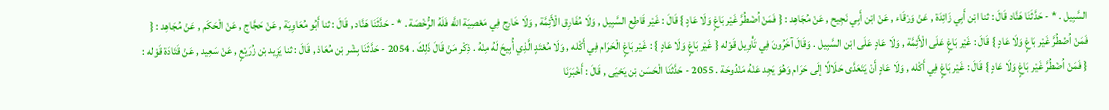السَّبِيل . * - حَدَّثَنَا هَنَّاد قَالَ : ثنا ابْن أَبِي زَائِدَة , عَنْ وَرْقَاء , عَنْ ابْن أَبِي نَجِيح , عَنْ مُجَاهِد : { فَمَنْ اُضْطُرَّ غَيْر بَاغٍ وَلَا عَادٍ } قَالَ : غَيْر قَاطِع السَّبِيل , وَلَا مُفَارِق الْأَئِمَّة , وَلَا خَارِج فِي مَعْصِيَة اللَّه فَلَهُ الرُّخْصَة . * - حَدَّثَنَا هَنَّاد , قَالَ : ثنا أَبُو مُعَاوِيَة , عَنْ حَجَّاج , عَنْ الْحَكَم , عَنْ مُجَاهِد : { فَمَنْ اُضْطُرَّ غَيْر بَاغٍ وَلَا عَادٍ } قَالَ : غَيْر بَاغٍ عَلَى الْأَئِمَّة , وَلَا عَادٍ عَلَى ابْن السَّبِيل . وَقَالَ آخَرُونَ فِي تَأْوِيل قَوْله { غَيْر بَاغٍ وَلَا عَادٍ } : غَيْر بَاغٍ الْحَرَام فِي أَكْله , وَلَا مُعْتَدٍ الَّذِي أُبِيحَ لَهُ مِنْهُ . ذِكْر مَنْ قَالَ ذَلِكَ . 2054 - حَدَّثَنَا بِشْر بْن مُعَاذ , قَالَ : ثنا يَزِيد بْن زُرَيْعٍ , عَنْ سَعِيد , عَنْ قَتَادَة قَوْله : { فَمَنْ اُضْطُرَّ غَيْر بَاغٍ وَلَا عَادٍ } قَالَ : غَيْر بَاغٍ فِي أَكْله , وَلَا عَادٍ أَنْ يَتَعَدَّى حَلَالًا إلَى حَرَام وَهُوَ يَجِد عَنْهُ مَنْدُوحَة . 2055 - حَدَّثَنَا الْحَسَن بْن يَحْيَى , قَالَ : أَخْبَرَنَا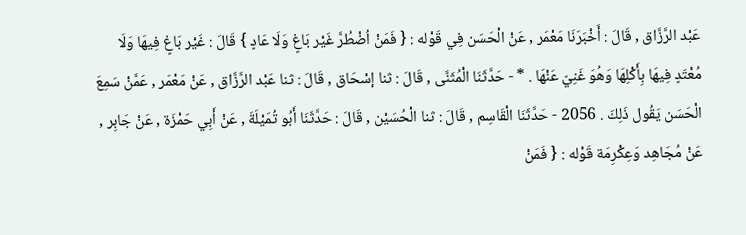عَبْد الرَّزَّاق , قَالَ : أَخْبَرَنَا مَعْمَر , عَنْ الْحَسَن فِي قَوْله : { فَمَنْ اُضْطُرَّ غَيْر بَاغٍ وَلَا عَادٍ } قَالَ : غَيْر بَاغٍ فِيهَا وَلَا مُعْتَدٍ فِيهَا بِأَكْلِهَا وَهُوَ غَنِيّ عَنْهَا . * - حَدَّثَنَا الْمُثَنَّى , قَالَ : ثنا إسْحَاق , قَالَ : ثنا عَبْد الرَّزَّاق , عَنْ مَعْمَر , عَمَّنْ سَمِعَ الْحَسَن يَقُول ذَلِكَ . 2056 - حَدَّثَنَا الْقَاسِم , قَالَ : ثنا الْحُسَيْن , قَالَ : حَدَّثَنَا أَبُو تُمَيْلَةَ , عَنْ أَبِي حَمْزَة , عَنْ جَابِر , عَنْ مُجَاهِد وَعِكْرِمَة قَوْله : { فَمَنْ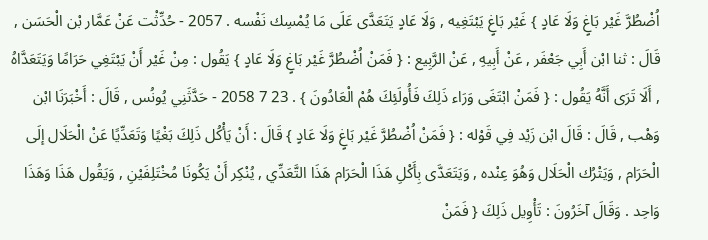اُضْطُرَّ غَيْر بَاغٍ وَلَا عَادٍ } غَيْر بَاغٍ يَبْتَغِيه , وَلَا عَادٍ يَتَعَدَّى عَلَى مَا يُمْسِك نَفْسه . 2057 - حُدِّثْت عَنْ عَمَّار بْن الْحَسَن , قَالَ : ثنا ابْن أَبِي جَعْفَر , عَنْ أَبِيهِ , عَنْ الرَّبِيع : { فَمَنْ اُضْطُرَّ غَيْر بَاغٍ وَلَا عَادٍ } يَقُول : مِنْ غَيْر أَنْ يَبْتَغِي حَرَامًا وَيَتَعَدَّاهُ , أَلَا تَرَى أَنَّهُ يَقُول : { فَمَنْ ابْتَغَى وَرَاء ذَلِكَ فَأُولَئِكَ هُمْ الْعَادُونَ } . 23 7 2058 - حَدَّثَنِي يُونُس , قَالَ : أَخْبَرَنَا ابْن وَهْب , قَالَ : قَالَ ابْن زَيْد فِي قَوْله : { فَمَنْ اُضْطُرَّ غَيْر بَاغٍ وَلَا عَادٍ } قَالَ : أَنْ يَأْكُل ذَلِكَ بَغْيًا وَتَعَدِّيًا عَنْ الْحَلَال إلَى الْحَرَام , وَيَتْرُك الْحَلَال وَهُوَ عِنْده , وَيَتَعَدَّى بِأَكْلِ هَذَا الْحَرَام هَذَا التَّعَدِّي , يُنْكِر أَنْ يَكُونَا مُخْتَلِفَيْنِ , وَيَقُول هَذَا وَهَذَا وَاحِد . وَقَالَ آخَرُونَ : تَأْوِيل ذَلِكَ { فَمَنْ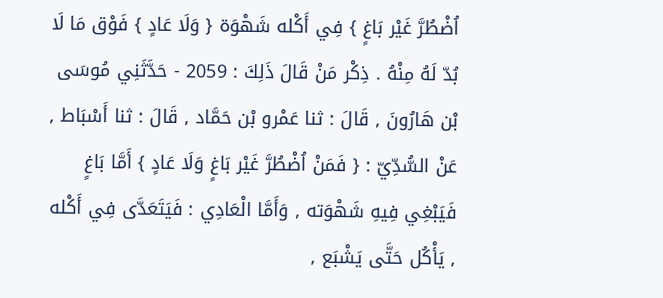اُضْطُرَّ غَيْر بَاغٍ } فِي أَكْله شَهْوَة { وَلَا عَادٍ } فَوْق مَا لَا بُدّ لَهُ مِنْهُ . ذِكْر مَنْ قَالَ ذَلِكَ : 2059 - حَدَّثَنِي مُوسَى بْن هَارُونَ , قَالَ : ثنا عَمْرو بْن حَمَّاد , قَالَ : ثنا أَسْبَاط , عَنْ السُّدِّيّ : { فَمَنْ اُضْطُرَّ غَيْر بَاغٍ وَلَا عَادٍ } أَمَّا بَاغٍ فَيَبْغِي فِيهِ شَهْوَته , وَأَمَّا الْعَادِي : فَيَتَعَدَّى فِي أَكْله , يَأْكُل حَتَّى يَشْبَع ,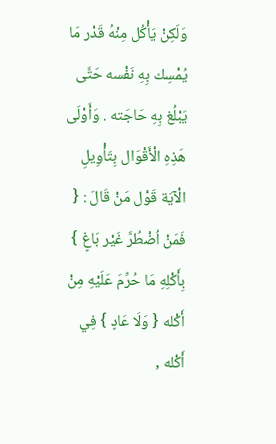وَلَكِنْ يَأْكُل مِنْهُ قَدْر مَا يُمْسِك بِهِ نَفْسه حَتَّى يَبْلُغ بِهِ حَاجَته . وَأَوْلَى هَذِهِ الْأَقْوَال بِتَأْوِيلِ الْآيَة قَوْل مَنْ قَالَ : { فَمَنْ اُضْطُرَّ غَيْر بَاغٍ } بِأَكْلِهِ مَا حُرِّمَ عَلَيْهِ مِنْ أَكْله { وَلَا عَادٍ } فِي أَكْله ,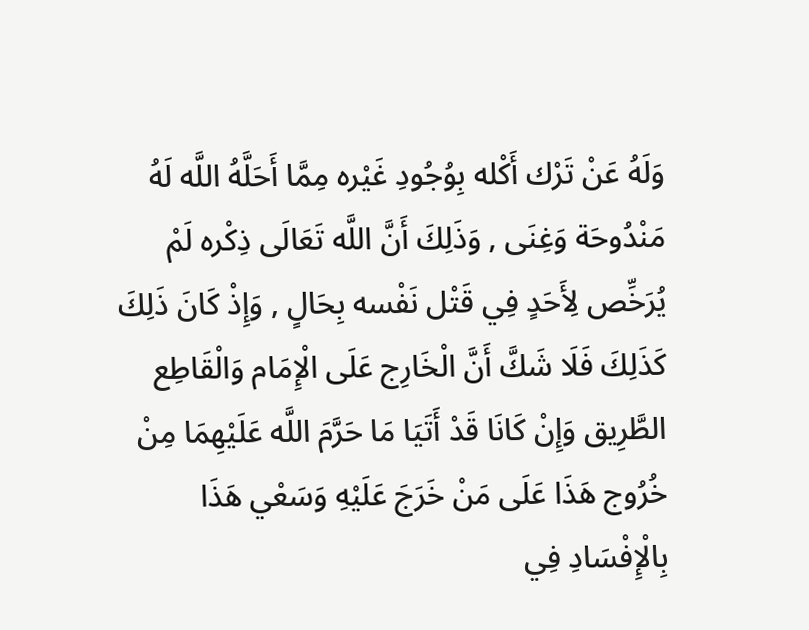وَلَهُ عَنْ تَرْك أَكْله بِوُجُودِ غَيْره مِمَّا أَحَلَّهُ اللَّه لَهُ مَنْدُوحَة وَغِنَى , وَذَلِكَ أَنَّ اللَّه تَعَالَى ذِكْره لَمْ يُرَخِّص لِأَحَدٍ فِي قَتْل نَفْسه بِحَالٍ , وَإِذْ كَانَ ذَلِكَ كَذَلِكَ فَلَا شَكَّ أَنَّ الْخَارِج عَلَى الْإِمَام وَالْقَاطِع الطَّرِيق وَإِنْ كَانَا قَدْ أَتَيَا مَا حَرَّمَ اللَّه عَلَيْهِمَا مِنْ خُرُوج هَذَا عَلَى مَنْ خَرَجَ عَلَيْهِ وَسَعْي هَذَا بِالْإِفْسَادِ فِي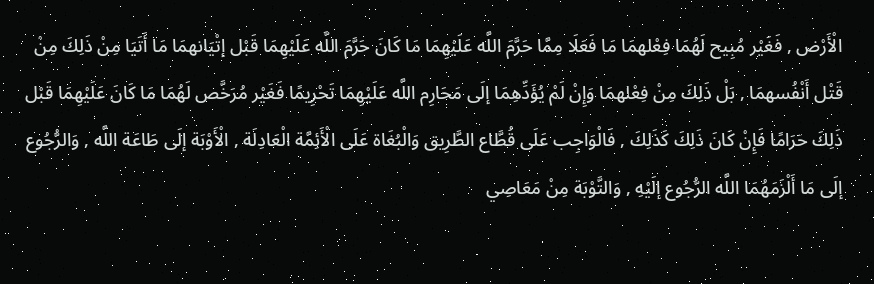الْأَرْض , فَغَيْر مُبِيح لَهُمَا فِعْلهمَا مَا فَعَلَا مِمَّا حَرَّمَ اللَّه عَلَيْهِمَا مَا كَانَ حَرَّمَ اللَّه عَلَيْهِمَا قَبْل إتْيَانهمَا مَا أَتَيَا مِنْ ذَلِكَ مِنْ قَتْل أَنْفُسهمَا , بَلْ ذَلِكَ مِنْ فِعْلهمَا وَإِنْ لَمْ يُؤَدِّهِمَا إلَى مَحَارِم اللَّه عَلَيْهِمَا تَحْرِيمًا فَغَيْر مُرَخَّص لَهُمَا مَا كَانَ عَلَيْهِمَا قَبْل ذَلِكَ حَرَامًا فَإِنْ كَانَ ذَلِكَ كَذَلِكَ , فَالْوَاجِب عَلَى قُطَّاع الطَّرِيق وَالْبُغَاة عَلَى الْأَئِمَّة الْعَادِلَة , الْأَوْبَة إلَى طَاعَة اللَّه , وَالرُّجُوع إلَى مَا أَلْزَمَهُمَا اللَّه الرُّجُوع إلَيْهِ , وَالتَّوْبَة مِنْ مَعَاصِي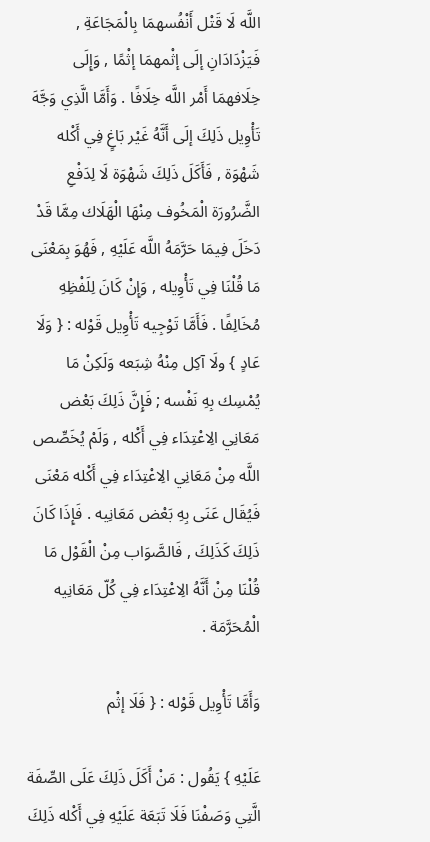اللَّه لَا قَتْل أَنْفُسهمَا بِالْمَجَاعَةِ , فَيَزْدَادَانِ إلَى إثْمهمَا إثْمًا , وَإِلَى خِلَافهمَا أَمْر اللَّه خِلَافًا . وَأَمَّا الَّذِي وَجَّهَ تَأْوِيل ذَلِكَ إلَى أَنَّهُ غَيْر بَاغٍ فِي أَكْله شَهْوَة , فَأَكَلَ ذَلِكَ شَهْوَة لَا لِدَفْعِ الضَّرُورَة الْمَخُوف مِنْهَا الْهَلَاك مِمَّا قَدْ دَخَلَ فِيمَا حَرَّمَهُ اللَّه عَلَيْهِ , فَهُوَ بِمَعْنَى مَا قُلْنَا فِي تَأْوِيله , وَإِنْ كَانَ لِلَفْظِهِ مُخَالِفًا . فَأَمَّا تَوْجِيه تَأْوِيل قَوْله : { وَلَا عَادٍ } ولَا آكِل مِنْهُ شِبَعه وَلَكِنْ مَا يُمْسِك بِهِ نَفْسه ; فَإِنَّ ذَلِكَ بَعْض مَعَانِي الِاعْتِدَاء فِي أَكْله , وَلَمْ يُخَصِّص اللَّه مِنْ مَعَانِي الِاعْتِدَاء فِي أَكْله مَعْنَى فَيُقَال عَنَى بِهِ بَعْض مَعَانِيه . فَإِذَا كَانَ ذَلِكَ كَذَلِكَ , فَالصَّوَاب مِنْ الْقَوْل مَا قُلْنَا مِنْ أَنَّهُ الِاعْتِدَاء فِي كُلّ مَعَانِيه الْمُحَرَّمَة .

وَأَمَّا تَأْوِيل قَوْله : { فَلَا إثْم

عَلَيْهِ } يَقُول : مَنْ أَكَلَ ذَلِكَ عَلَى الصِّفَة الَّتِي وَصَفْنَا فَلَا تَبَعَة عَلَيْهِ فِي أَكْله ذَلِكَ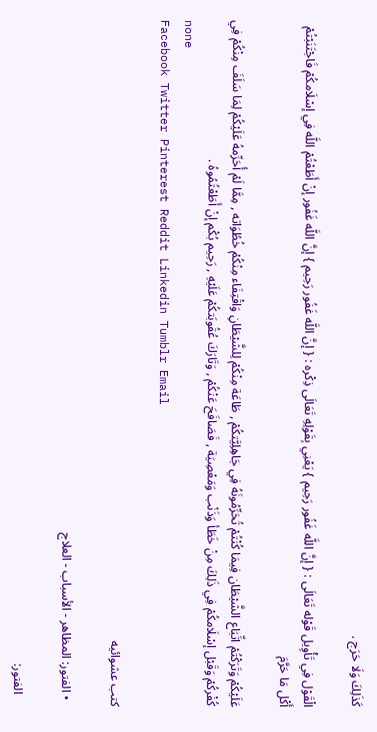كَذَلِكَ وَلَا حَرَج .

الْقَوْل فِي تَأْوِيل قَوْله تَعَالَى : { إنَّ اللَّه غَفُور رَحِيم } يَعْنِي بِقَوْلِهِ تَعَالَى ذِكْره : { إنَّ اللَّه غَفُور رَحِيم } إنَّ اللَّه غَفُور إنْ أَطَعْتُمْ اللَّه فِي إسْلَامكُمْ فَاجْتَنَبْتُمْ أَكْل مَا حَرَّمَ

عَلَيْكُمْ وَتَرَكْتُمْ اتِّبَاع الشَّيْطَان فِيمَا كُنْتُمْ تُحَرِّمُونَهُ فِي جَاهِلِيَّتكُمْ , طَاعَة مِنْكُمْ لِلشَّيْطَانِ وَاقْتِفَاء مِنْكُمْ خُطُوَاته , مِمَّا لَمْ أُحَرِّمهُ عَلَيْكُمْ لِمَا سَلَفَ مِنْكُمْ فِي كُفْركُمْ وَقَبْل إسْلَامكُمْ فِي ذَلِكَ مِنْ خَطَأ وَذَنْب وَمَعْصِيَة , فَصَافَحَ عَنْكُمْ , وَتَارَكَ عُقُوبَتكُمْ عَلَيْهِ , رَحِيم بُكْم إنْ أَطَعْتُمُوهُ .
none
Facebook Twitter Pinterest Reddit Linkedin Tumblr Email

كتب عشوائيه

  • الفتور: المظاهر - الأسباب - العلاج

    الفتور: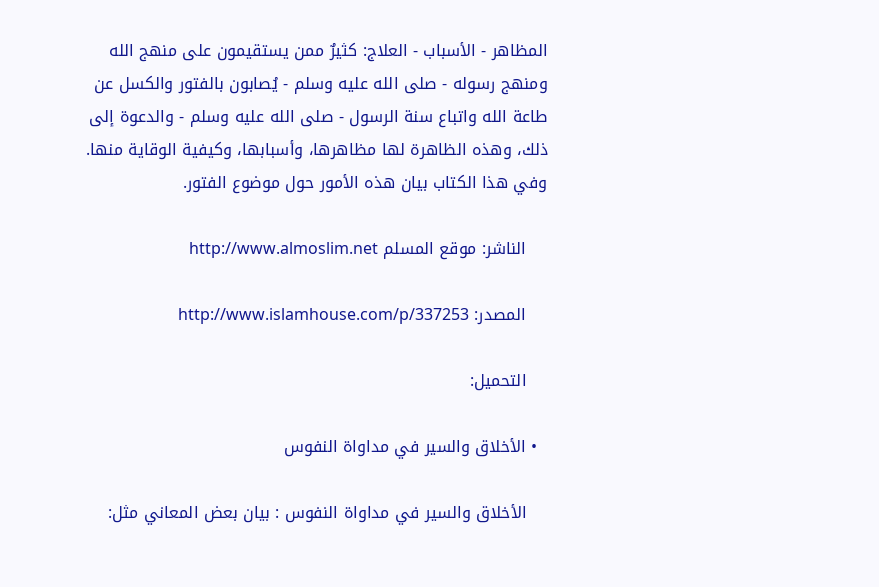المظاهر - الأسباب - العلاج: كثيرٌ ممن يستقيمون على منهج الله ومنهج رسوله - صلى الله عليه وسلم - يُصابون بالفتور والكسل عن طاعة الله واتباع سنة الرسول - صلى الله عليه وسلم - والدعوة إلى ذلك، وهذه الظاهرة لها مظاهرها، وأسبابها، وكيفية الوقاية منها. وفي هذا الكتاب بيان هذه الأمور حول موضوع الفتور.

    الناشر: موقع المسلم http://www.almoslim.net

    المصدر: http://www.islamhouse.com/p/337253

    التحميل:

  • الأخلاق والسير في مداواة النفوس

    الأخلاق والسير في مداواة النفوس : بيان بعض المعاني مثل: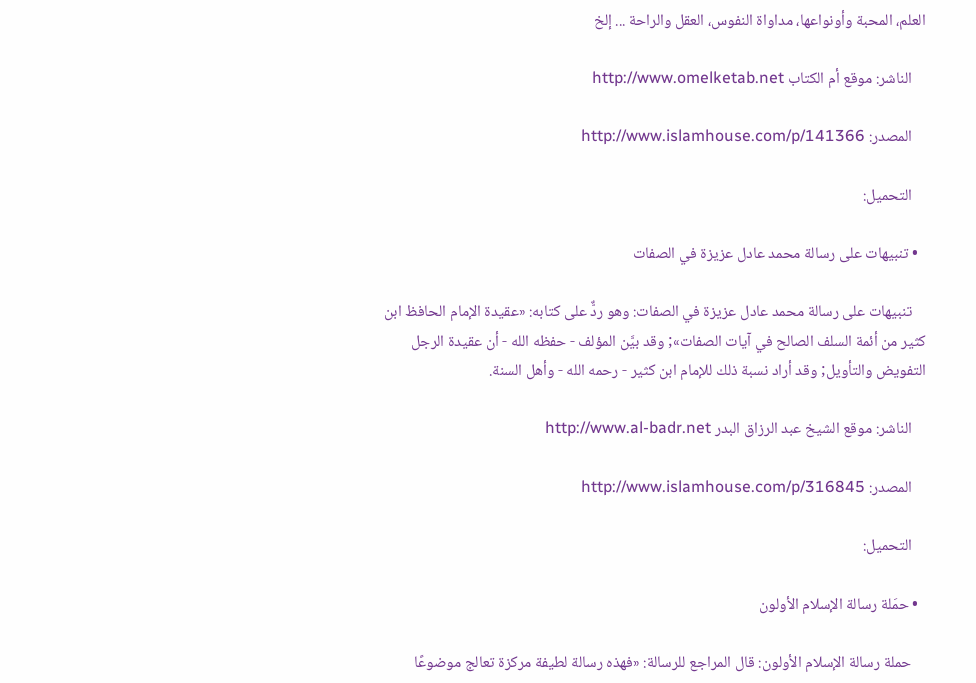العلم، المحبة وأونواعها، مداواة النفوس، العقل والراحة ... إلخ

    الناشر: موقع أم الكتاب http://www.omelketab.net

    المصدر: http://www.islamhouse.com/p/141366

    التحميل:

  • تنبيهات على رسالة محمد عادل عزيزة في الصفات

    تنبيهات على رسالة محمد عادل عزيزة في الصفات: وهو ردٌّ على كتابه: «عقيدة الإمام الحافظ ابن كثير من أئمة السلف الصالح في آيات الصفات»; وقد بيَّن المؤلف - حفظه الله - أن عقيدة الرجل التفويض والتأويل; وقد أراد نسبة ذلك للإمام ابن كثير - رحمه الله - وأهل السنة.

    الناشر: موقع الشيخ عبد الرزاق البدر http://www.al-badr.net

    المصدر: http://www.islamhouse.com/p/316845

    التحميل:

  • حمَلة رسالة الإسلام الأولون

    حملة رسالة الإسلام الأولون: قال المراجع للرسالة: «فهذه رسالة لطيفة مركزة تعالج موضوعًا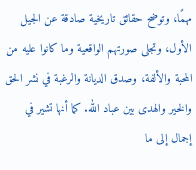مهمًا، وتوضح حقائق تاريخية صادقة عن الجيل الأول، وتجلى صورتهم الواقعية وما كانوا عليه من المحبة والألفة، وصدق الديانة والرغبة في نشر الحق والخير والهدى بين عباد الله. كما أنها تشير في إجمال إلى ما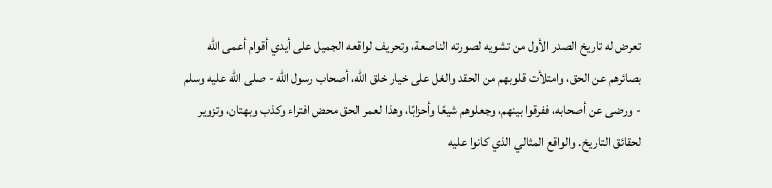تعرض له تاريخ الصدر الأول من تشويه لصورته الناصعة، وتحريف لواقعه الجميل على أيدي أقوام أعمى الله بصائرهم عن الحق، وامتلأت قلوبهم من الحقد والغل على خيار خلق الله، أصحاب رسول الله - صلى الله عليه وسلم - ورضى عن أصحابه، ففرقوا بينهم، وجعلوهم شيعًا وأحزابًا، وهذا لعمر الحق محض افتراء وكذب وبهتان، وتزوير لحقائق التاريخ. والواقع المثالي الذي كانوا عليه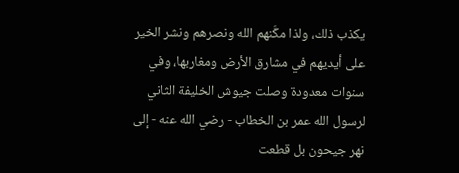يكذب ذلك، ولذا مكَّنهم الله ونصرهم ونشر الخير على أيديهم في مشارق الأرض ومغاربها، وفي سنوات معدودة وصلت جيوش الخليفة الثاني لرسول الله عمر بن الخطاب - رضي الله عنه - إلى نهر جيحون بل قطعت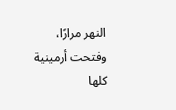النهر مرارًا، وفتحت أرمينية كلها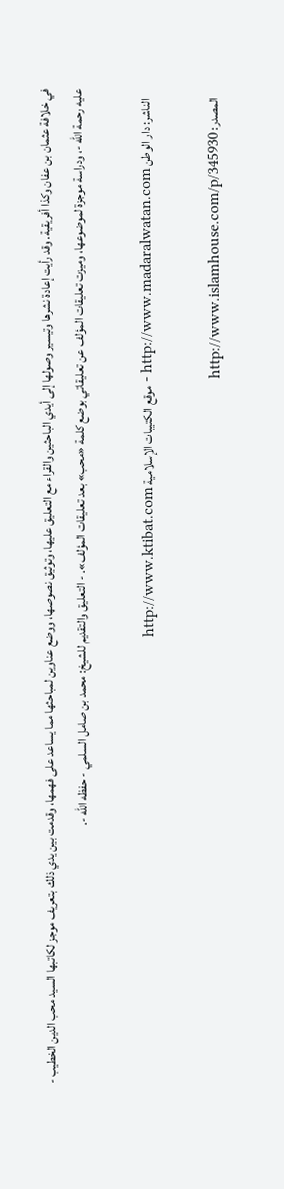في خلافة عثمان بن عفان وكذا أفريقية. وقد رأيت إعادة نشرها وتيسير وصولها إلى أيدي الباحثين والقراء مع التعليق عليها، وتوثيق نصوصها، ووضع عناوين لمباحثها مما يساعد على فهمها، وقدمت بين يدي ذلك بتعريف موجز لكاتبها السيد محب الدين الخطيب - عليه رحمة الله -، ودراسة موجزة لموضوعها، وميزت تعليقات المؤلف عن تعليقاتي بوضع كلمة «محب» بعد تعليقات المؤلف». - التعليق والتقديم للشيخ: محمد بن صامل السلمي - حفظه الله -.

    الناشر: دار الوطن http://www.madaralwatan.com - موقع الكتيبات الإسلامية http://www.ktibat.com

    المصدر: http://www.islamhouse.com/p/345930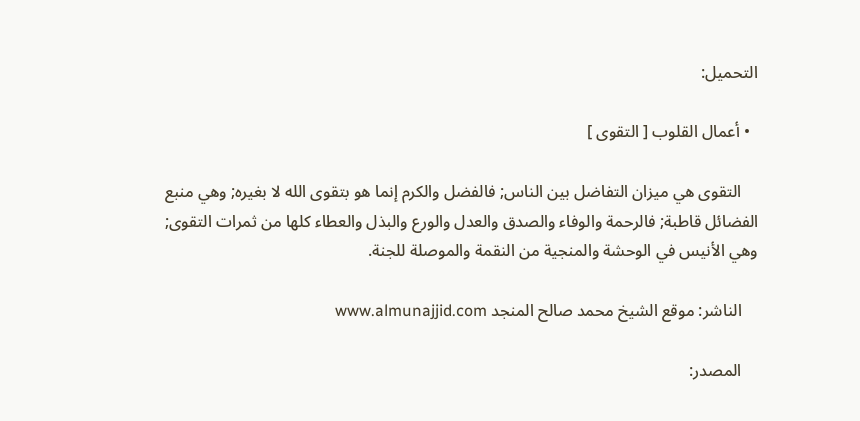التحميل:

  • أعمال القلوب [ التقوى ]

    التقوى هي ميزان التفاضل بين الناس; فالفضل والكرم إنما هو بتقوى الله لا بغيره; وهي منبع الفضائل قاطبة; فالرحمة والوفاء والصدق والعدل والورع والبذل والعطاء كلها من ثمرات التقوى; وهي الأنيس في الوحشة والمنجية من النقمة والموصلة للجنة.

    الناشر: موقع الشيخ محمد صالح المنجد www.almunajjid.com

    المصدر: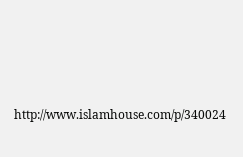http://www.islamhouse.com/p/340024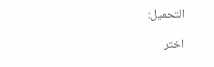التحميل:

اختر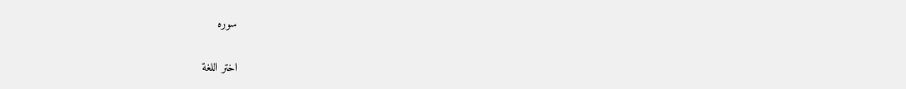سوره

اختر اللغة